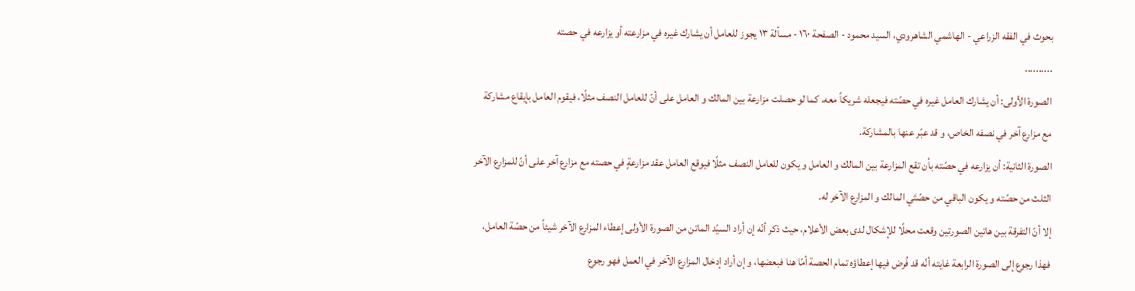بحوث في الفقه الزراعي - الهاشمي الشاهرودي، السيد محمود - الصفحة ١٦٠ - مسألة ١٣ يجوز للعامل أن يشارك غيره في مزارعته أو يزارعه في حصته
..........
الصورة الأولى: أن يشارك العامل غيره في حصّته فيجعله شريكاً معه، كما لو حصلت مزارعة بين المالك و العامل على أنّ للعامل النصف مثلًا، فيقوم العامل بإيقاع مشاركة مع مزارع آخر في نصفه الخاص، و قد عبّر عنها بالمشاركة.
الصورة الثانية: أن يزارعه في حصّته بأن تقع المزارعة بين المالك و العامل و يكون للعامل النصف مثلًا فيوقع العامل عقد مزارعةٍ في حصته مع مزارع آخر على أنّ للمزارع الآخر الثلث من حصّته و يكون الباقي من حصّتَي المالك و المزارع الآخر له.
إلا أنّ التفرقة بين هاتين الصورتين وقعت محلًا للإشكال لدى بعض الأعلام، حيث ذكر أنّه إن أراد السيّد الماتن من الصورة الأولى إعطاء المزارع الآخر شيئاً من حصّة العامل، فهذا رجوع إلى الصورة الرابعة غايته أنّه قد فُرض فيها إعطاؤه تمام الحصة أمّا هنا فبعضها، و إن أراد إدخال المزارع الآخر في العمل فهو رجوع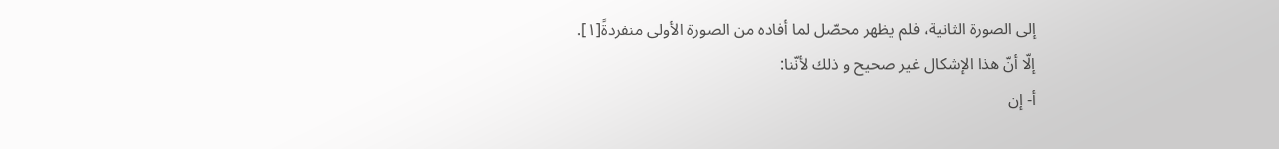إلى الصورة الثانية، فلم يظهر محصّل لما أفاده من الصورة الأولى منفردةً[١].
إلّا أنّ هذا الإشكال غير صحيح و ذلك لأنّنا:
أ- إن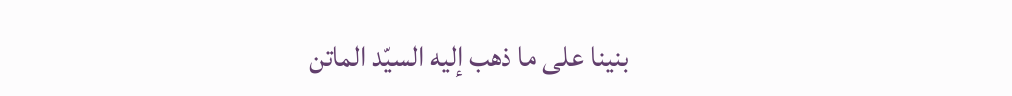بنينا على ما ذهب إليه السيّد الماتن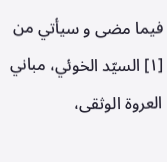فيما مضى و سيأتي من
[١] السيّد الخوئي، مباني العروة الوثقى،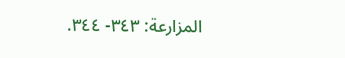المزارعة: ٣٤٣- ٣٤٤.